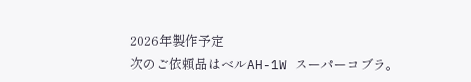2026年製作予定
次のご依頼品はベルAH-1W スーパーコブラ。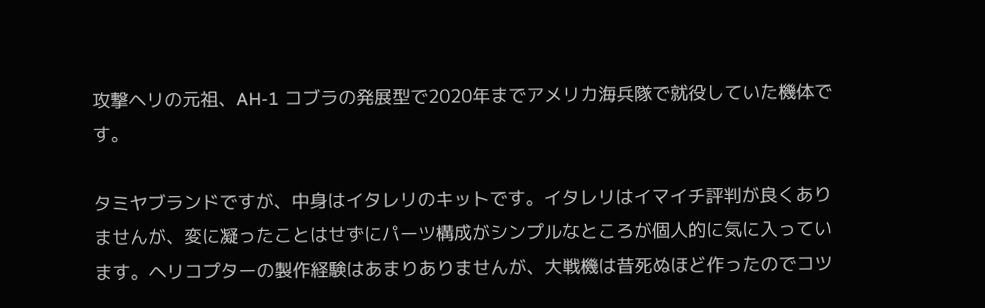攻撃ヘリの元祖、AH-1 コブラの発展型で2020年までアメリカ海兵隊で就役していた機体です。

タミヤブランドですが、中身はイタレリのキットです。イタレリはイマイチ評判が良くありませんが、変に凝ったことはせずにパーツ構成がシンプルなところが個人的に気に入っています。ヘリコプターの製作経験はあまりありませんが、大戦機は昔死ぬほど作ったのでコツ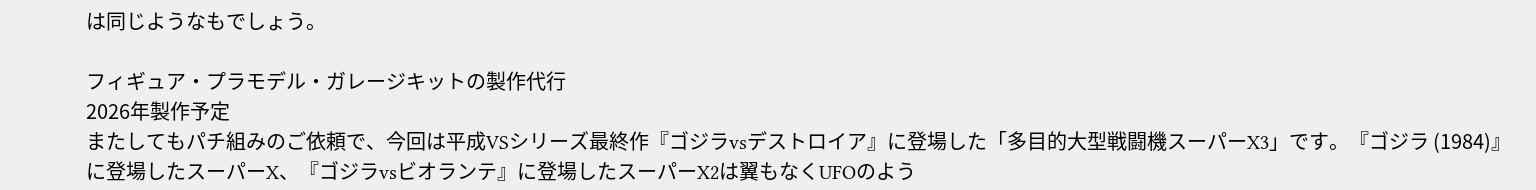は同じようなもでしょう。

フィギュア・プラモデル・ガレージキットの製作代行
2026年製作予定
またしてもパチ組みのご依頼で、今回は平成VSシリーズ最終作『ゴジラvsデストロイア』に登場した「多目的大型戦闘機スーパーX3」です。『ゴジラ (1984)』に登場したスーパーX、『ゴジラvsビオランテ』に登場したスーパーX2は翼もなくUFOのよう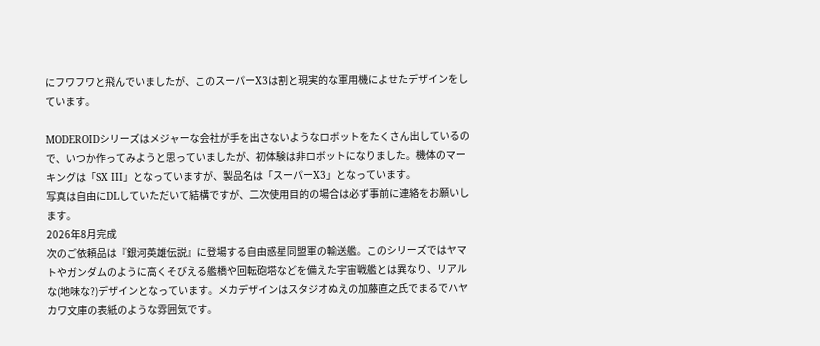にフワフワと飛んでいましたが、このスーパーX3は割と現実的な軍用機によせたデザインをしています。

MODEROIDシリーズはメジャーな会社が手を出さないようなロボットをたくさん出しているので、いつか作ってみようと思っていましたが、初体験は非ロボットになりました。機体のマーキングは「SX III」となっていますが、製品名は「スーパーX3」となっています。
写真は自由にDLしていただいて結構ですが、二次使用目的の場合は必ず事前に連絡をお願いします。
2026年8月完成
次のご依頼品は『銀河英雄伝説』に登場する自由惑星同盟軍の輸送艦。このシリーズではヤマトやガンダムのように高くそびえる艦橋や回転砲塔などを備えた宇宙戦艦とは異なり、リアルな(地味な?)デザインとなっています。メカデザインはスタジオぬえの加藤直之氏でまるでハヤカワ文庫の表紙のような雰囲気です。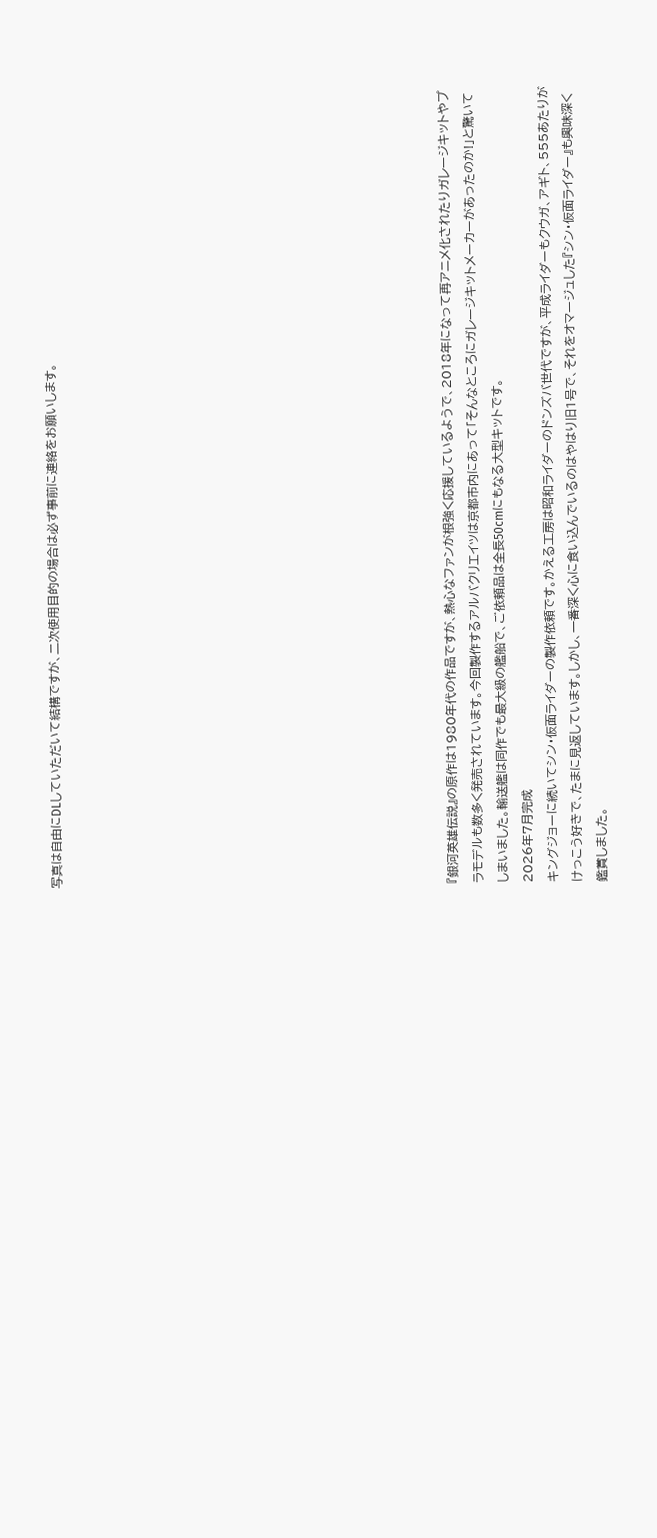写真は自由にDLしていただいて結構ですが、二次使用目的の場合は必ず事前に連絡をお願いします。















『銀河英雄伝説』の原作は1980年代の作品ですが、熱心なファンが根強く応援しているようで、2018年になって再アニメ化されたりガレージキットやプラモデルも数多く発売されています。今回製作するアルバクリエイツは京都市内にあって「そんなところにガレージキットメーカーがあったのか!」と驚いてしまいました。輸送艦は同作でも最大級の艦船で、ご依頼品は全長50cmにもなる大型キットです。
2026年7月完成
キングジョーに続いてシン・仮面ライダーの製作依頼です。かえる工房は昭和ライダーのドンズバ世代ですが、平成ライダーもクウガ、アギト、555あたりがけっこう好きで、たまに見返しています。しかし、一番深く心に食い込んでいるのはやはり旧1号で、それをオマージュした『シン・仮面ライダー』も興味深く鑑賞しました。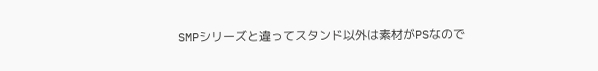SMPシリーズと違ってスタンド以外は素材がPSなので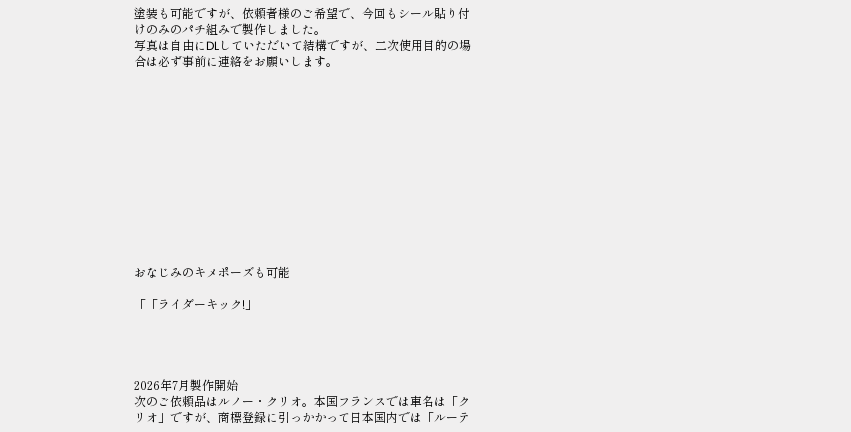塗装も可能ですが、依頼者様のご希望で、今回もシール貼り付けのみのパチ組みで製作しました。
写真は自由にDLしていただいて結構ですが、二次使用目的の場合は必ず事前に連絡をお願いします。












おなじみのキメポーズも可能

「「ライダーキック!」




2026年7月製作開始
次のご依頼品はルノー・クリオ。本国フランスでは車名は「クリオ」ですが、商標登録に引っかかって日本国内では「ルーテ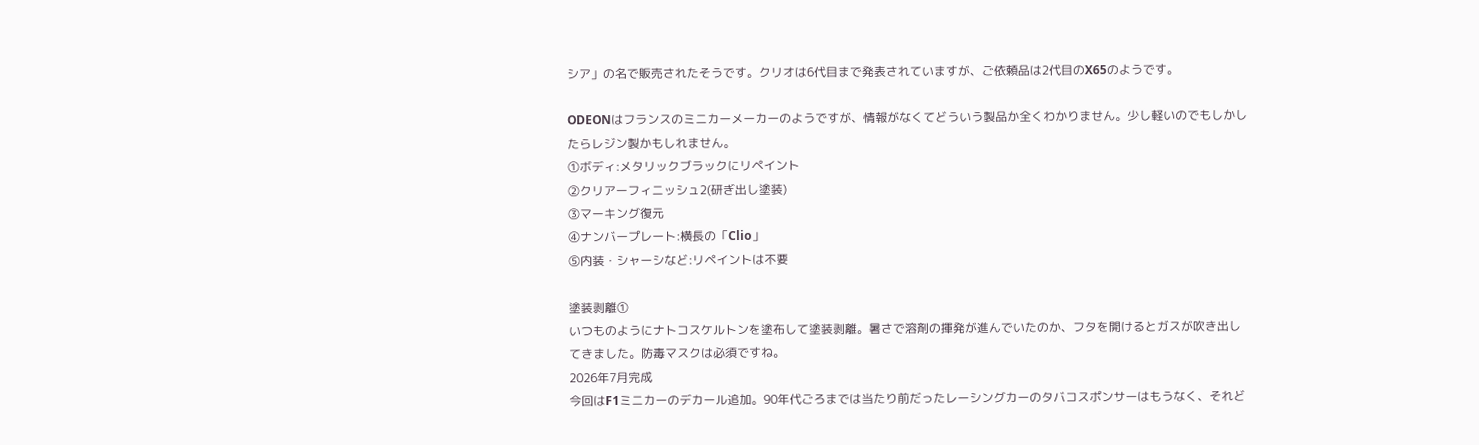シア」の名で販売されたそうです。クリオは6代目まで発表されていますが、ご依頼品は2代目のX65のようです。

ODEONはフランスのミニカーメーカーのようですが、情報がなくてどういう製品か全くわかりません。少し軽いのでもしかしたらレジン製かもしれません。
①ボディ:メタリックブラックにリペイント
②クリアーフィニッシュ2(研ぎ出し塗装)
③マーキング復元
④ナンバープレート:横長の「Clio」
⑤内装・シャーシなど:リペイントは不要

塗装剥離①
いつものようにナトコスケルトンを塗布して塗装剥離。暑さで溶剤の揮発が進んでいたのか、フタを開けるとガスが吹き出してきました。防毒マスクは必須ですね。
2026年7月完成
今回はF1ミニカーのデカール追加。90年代ごろまでは当たり前だったレーシングカーのタバコスポンサーはもうなく、それど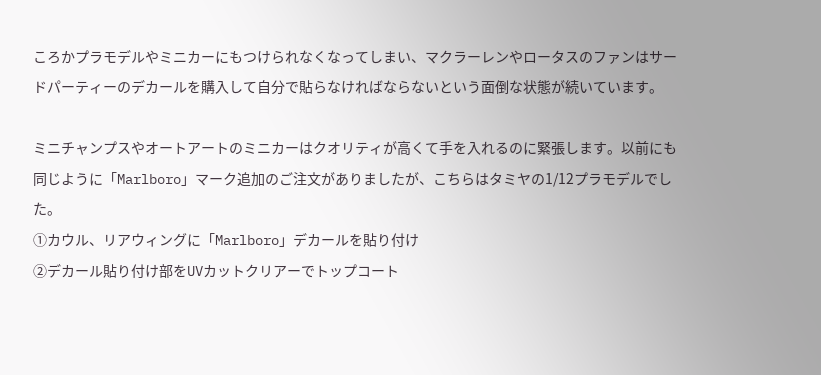ころかプラモデルやミニカーにもつけられなくなってしまい、マクラーレンやロータスのファンはサードパーティーのデカールを購入して自分で貼らなければならないという面倒な状態が続いています。

ミニチャンプスやオートアートのミニカーはクオリティが高くて手を入れるのに緊張します。以前にも同じように「Marlboro」マーク追加のご注文がありましたが、こちらはタミヤの1/12プラモデルでした。
①カウル、リアウィングに「Marlboro」デカールを貼り付け
②デカール貼り付け部をUVカットクリアーでトップコート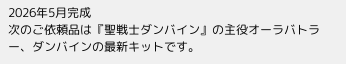2026年5月完成
次のご依頼品は『聖戦士ダンバイン』の主役オーラバトラー、ダンバインの最新キットです。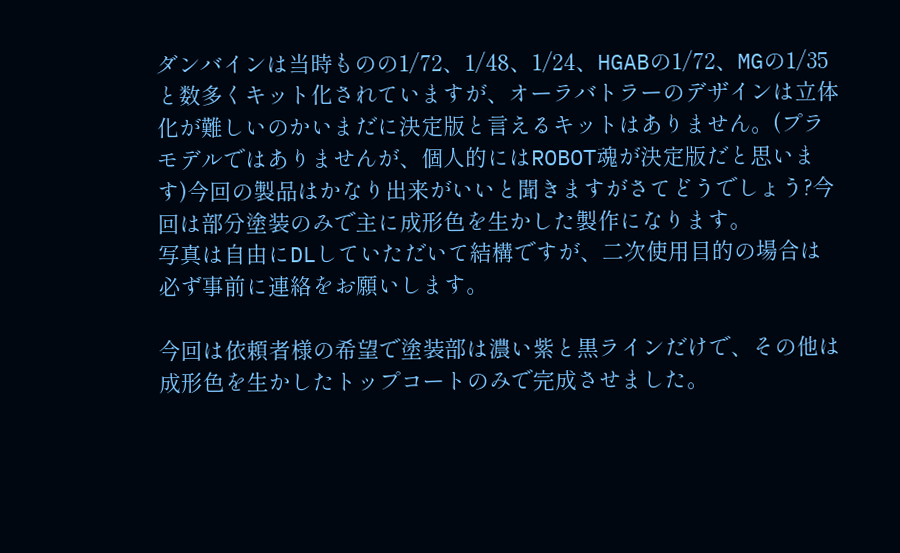ダンバインは当時ものの1/72、1/48、1/24、HGABの1/72、MGの1/35と数多くキット化されていますが、オーラバトラーのデザインは立体化が難しいのかいまだに決定版と言えるキットはありません。(プラモデルではありませんが、個人的にはROBOT魂が決定版だと思います)今回の製品はかなり出来がいいと聞きますがさてどうでしょう?今回は部分塗装のみで主に成形色を生かした製作になります。
写真は自由にDLしていただいて結構ですが、二次使用目的の場合は必ず事前に連絡をお願いします。

今回は依頼者様の希望で塗装部は濃い紫と黒ラインだけで、その他は成形色を生かしたトップコートのみで完成させました。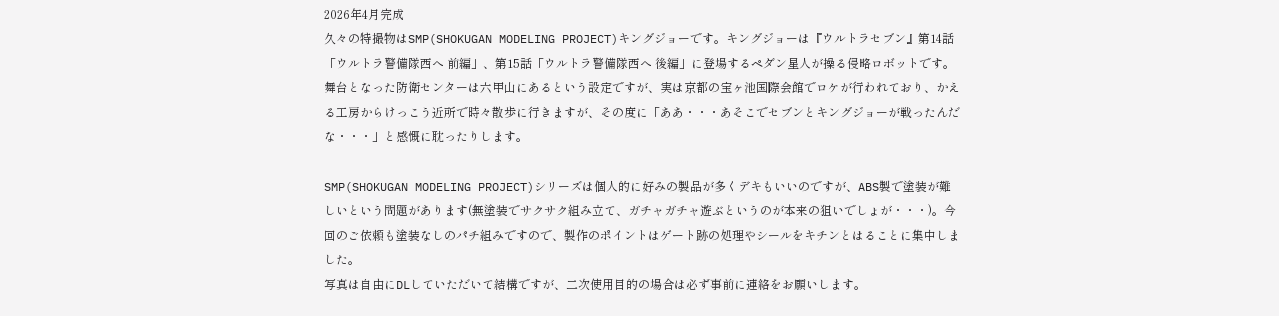2026年4月完成
久々の特撮物はSMP(SHOKUGAN MODELING PROJECT)キングジョーです。キングジョーは『ウルトラセブン』第14話「ウルトラ警備隊西へ 前編」、第15話「ウルトラ警備隊西へ 後編」に登場するペダン星人が操る侵略ロボットです。舞台となった防衛センターは六甲山にあるという設定ですが、実は京都の宝ヶ池国際会館でロケが行われており、かえる工房からけっこう近所で時々散歩に行きますが、その度に「ああ・・・あそこでセブンとキングジョーが戦ったんだな・・・」と感慨に耽ったりします。

SMP(SHOKUGAN MODELING PROJECT)シリーズは個人的に好みの製品が多くデキもいいのですが、ABS製で塗装が難しいという問題があります(無塗装でサクサク組み立て、ガチャガチャ遊ぶというのが本来の狙いでしょが・・・)。今回のご依頼も塗装なしのパチ組みですので、製作のポイントはゲート跡の処理やシールをキチンとはることに集中しました。
写真は自由にDLしていただいて結構ですが、二次使用目的の場合は必ず事前に連絡をお願いします。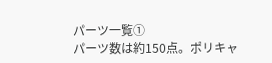パーツ一覧①
パーツ数は約150点。ポリキャ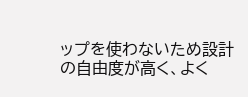ップを使わないため設計の自由度が高く、よく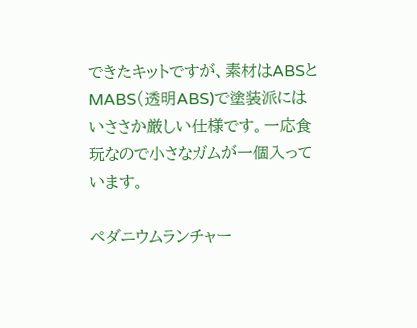できたキットですが、素材はABSとMABS(透明ABS)で塗装派にはいささか厳しい仕様です。一応食玩なので小さなガムが一個入っています。

ペダニウムランチャー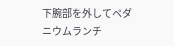下腕部を外してペダニウムランチ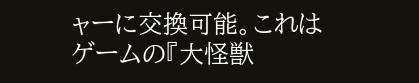ャーに交換可能。これはゲームの『大怪獣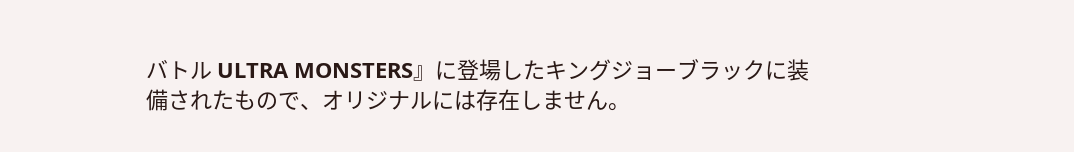バトル ULTRA MONSTERS』に登場したキングジョーブラックに装備されたもので、オリジナルには存在しません。